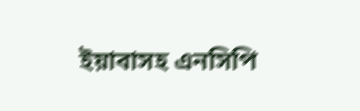ইয়াবাসহ এনসিপি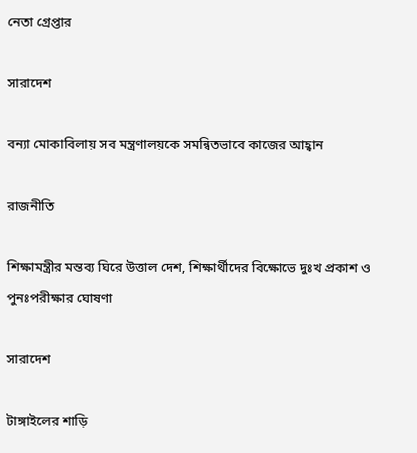নেতা গ্ৰেপ্তার

সারাদেশ

বন্যা মোকাবিলায় সব মন্ত্রণালয়কে সমন্বিতভাবে কাজের আহ্বান

রাজনীতি

শিক্ষামন্ত্রীর মন্তব্য ঘিরে উত্তাল দেশ, শিক্ষার্থীদের বিক্ষোভে দুঃখ প্রকাশ ও পুনঃপরীক্ষার ঘোষণা

সারাদেশ

টাঙ্গাইলের শাড়ি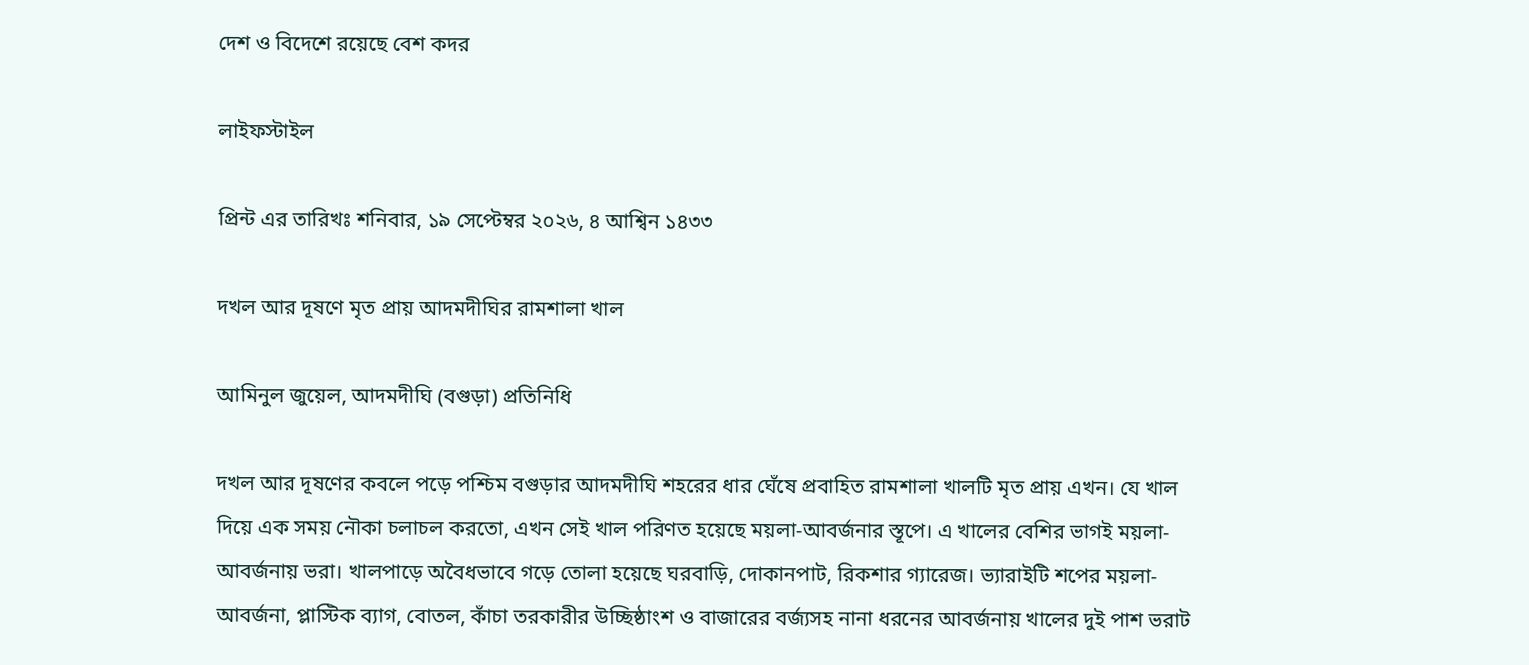দেশ ও বিদেশে রয়েছে বেশ কদর

লাইফস্টাইল

প্রিন্ট এর তারিখঃ শনিবার, ১৯ সেপ্টেম্বর ২০২৬, ৪ আশ্বিন ১৪৩৩

দখল আর দূষণে মৃত প্রায় আদমদীঘির রামশালা খাল

আমিনুল জুয়েল, আদমদীঘি (বগুড়া) প্রতিনিধি

দখল আর দূষণের কবলে পড়ে পশ্চিম বগুড়ার আদমদীঘি শহরের ধার ঘেঁষে প্রবাহিত রামশালা খালটি মৃত প্রায় এখন। যে খাল দিয়ে এক সময় নৌকা চলাচল করতো, এখন সেই খাল পরিণত হয়েছে ময়লা-আবর্জনার স্তূপে। এ খালের বেশির ভাগই ময়লা-আবর্জনায় ভরা। খালপাড়ে অবৈধভাবে গড়ে তোলা হয়েছে ঘরবাড়ি, দোকানপাট, রিকশার গ্যারেজ। ভ্যারাইটি শপের ময়লা-আবর্জনা, প্লাস্টিক ব্যাগ, বোতল, কাঁচা তরকারীর উচ্ছিষ্ঠাংশ ও বাজারের বর্জ্যসহ নানা ধরনের আবর্জনায় খালের দুই পাশ ভরাট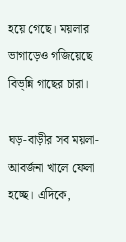হয়ে গেছে। ময়লার ভাগাড়েও গজিয়েছে বিভ্ন্নি গাছের চারা।

ঘড়-বাড়ীর সব ময়লা-আবর্জনা খালে ফেলা হচ্ছে। এদিকে,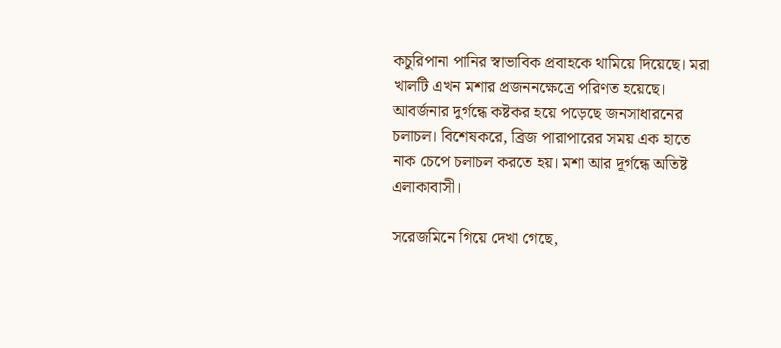কচুরিপানা পানির স্বাভাবিক প্রবাহকে থামিয়ে দিয়েছে। মরা খালটি এখন মশার প্রজননক্ষেত্রে পরিণত হয়েছে। আবর্জনার দুর্গন্ধে কষ্টকর হয়ে পড়েছে জনসাধারনের চলাচল। বিশেষকরে, ব্রিজ পারাপারের সময় এক হাতে নাক চেপে চলাচল করতে হয়। মশা আর দূর্গন্ধে অতিষ্ট এলাকাবাসী।

সরেজমিনে গিয়ে দেখা গেছে,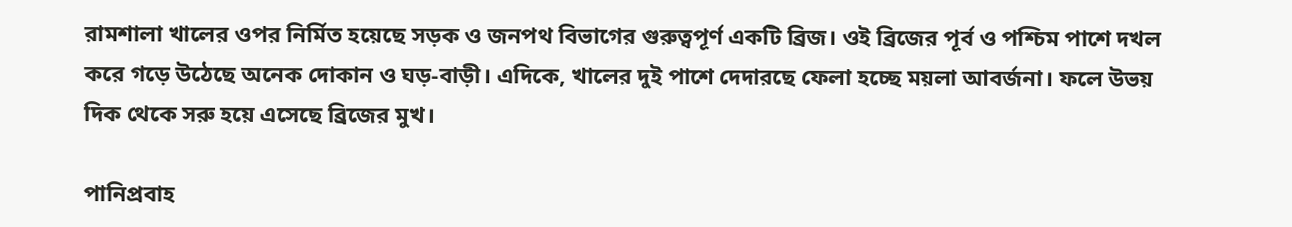রামশালা খালের ওপর নির্মিত হয়েছে সড়ক ও জনপথ বিভাগের গুরুত্বপূর্ণ একটি ব্রিজ। ওই ব্রিজের পূর্ব ও পশ্চিম পাশে দখল করে গড়ে উঠেছে অনেক দোকান ও ঘড়-বাড়ী। এদিকে, খালের দুই পাশে দেদারছে ফেলা হচ্ছে ময়লা আবর্জনা। ফলে উভয় দিক থেকে সরু হয়ে এসেছে ব্রিজের মুখ।

পানিপ্রবাহ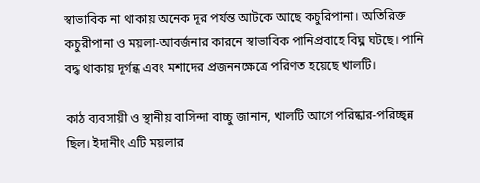স্বাভাবিক না থাকায় অনেক দূর পর্যন্ত আটকে আছে কচুরিপানা। অতিরিক্ত কচুরীপানা ও ময়লা-আবর্জনার কারনে স্বাভাবিক পানিপ্রবাহে বিঘ্ন ঘটছে। পানি বদ্ধ থাকায় দূর্গন্ধ এবং মশাদের প্রজননক্ষেত্রে পরিণত হয়েছে খালটি।

কাঠ ব্যবসায়ী ও স্থানীয় বাসিন্দা বাচ্চু জানান, খালটি আগে পরিষ্কার-পরিচ্ছ্ন্ন ছিল। ইদানীং এটি ময়লার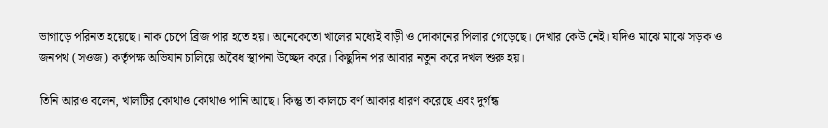ভাগাড়ে পরিনত হয়েছে। নাক চেপে ব্রিজ পার হতে হয়। অনেকেতো খালের মধ্যেই বাড়ী ও দোকানের পিলার গেড়েছে। দেখার কেউ নেই। যদিও মাঝে মাঝে সড়ক ও জনপথ (সওজ) কর্তৃপক্ষ অভিযান চালিয়ে অবৈধ স্থাপনা উচ্ছেদ করে। কিছুদিন পর আবার নতুন করে দখল শুরু হয়।

তিনি আরও বলেন, খালটির কোথাও কোথাও পানি আছে। কিন্তু তা কালচে বর্ণ আকার ধারণ করেছে এবং দুর্গন্ধ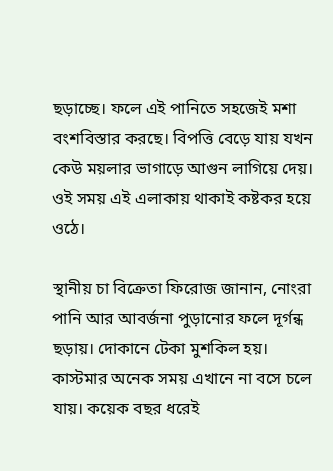ছড়াচ্ছে। ফলে এই পানিতে সহজেই মশা বংশবিস্তার করছে। বিপত্তি বেড়ে যায় যখন কেউ ময়লার ভাগাড়ে আগুন লাগিয়ে দেয়। ওই সময় এই এলাকায় থাকাই কষ্টকর হয়ে ওঠে।

স্থানীয় চা বিক্রেতা ফিরোজ জানান, নোংরা পানি আর আবর্জনা পুড়ানোর ফলে দূর্গন্ধ ছড়ায়। দোকানে টেকা মুশকিল হয়। কাস্টমার অনেক সময় এখানে না বসে চলে যায়। কয়েক বছর ধরেই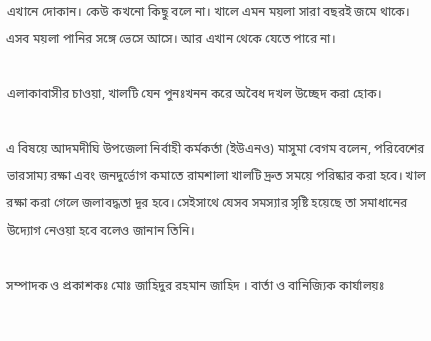এখানে দোকান। কেউ কখনো কিছু বলে না। খালে এমন ময়লা সারা বছরই জমে থাকে। এসব ময়লা পানির সঙ্গে ভেসে আসে। আর এখান থেকে যেতে পারে না।

এলাকাবাসীর চাওয়া, খালটি যেন পুনঃখনন করে অবৈধ দখল উচ্ছেদ করা হোক।

এ বিষয়ে আদমদীঘি উপজেলা নির্বাহী কর্মকর্তা (ইউএনও) মাসুমা বেগম বলেন, পরিবেশের ভারসাম্য রক্ষা এবং জনদুর্ভোগ কমাতে রামশালা খালটি দ্রুত সময়ে পরিষ্কার করা হবে। খাল রক্ষা করা গেলে জলাবদ্ধতা দূর হবে। সেইসাথে যেসব সমস্যার সৃষ্টি হয়েছে তা সমাধানের উদ্যোগ নেওয়া হবে বলেও জানান তিনি।

সম্পাদক ও প্রকাশকঃ মোঃ জাহিদুর রহমান জাহিদ । বার্তা ও বানিজ্যিক কার্যালয়ঃ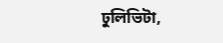ঢুলিভিটা,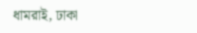ধামরাই, ঢাকা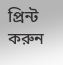প্রিন্ট করুন